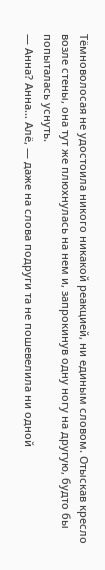Тёмноволосая не удостоила никого никакой реакцией, ни единым словом. Отыскав кресло возле стены, она тут же плюхнулась на нем и, запрокинув одну ногу на другую, будто бы попыталась уснуть.
— Анна? Анна… Алё, — даже на слова подруги та не пошевелила ни одной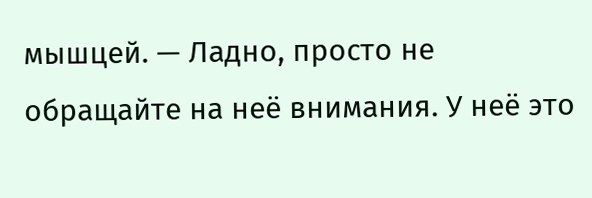мышцей. — Ладно, просто не обращайте на неё внимания. У неё это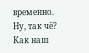временно. Ну, так чё? Как наш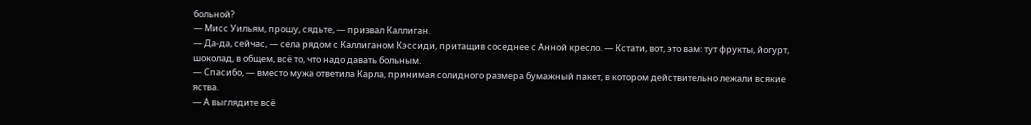больной?
— Мисс Уильям, прошу, сядьте, — призвал Каллиган.
— Да-да, сейчас, — села рядом с Каллиганом Кэссиди, притащив соседнее с Анной кресло. — Кстати, вот, это вам: тут фрукты, йогурт, шоколад, в общем, всё то, что надо давать больным.
— Спасибо, — вместо мужа ответила Карла, принимая солидного размера бумажный пакет, в котором действительно лежали всякие яства.
— А выглядите всё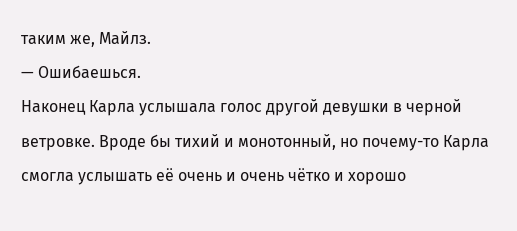таким же, Майлз.
— Ошибаешься.
Наконец Карла услышала голос другой девушки в черной ветровке. Вроде бы тихий и монотонный, но почему-то Карла смогла услышать её очень и очень чётко и хорошо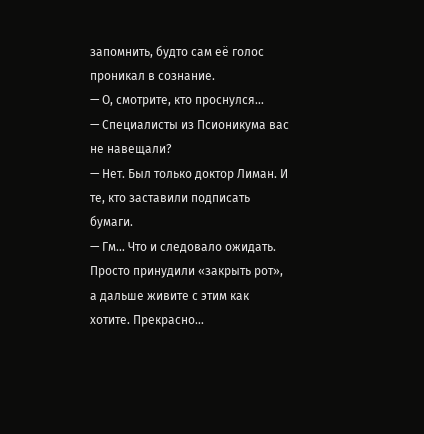запомнить, будто сам её голос проникал в сознание.
— О, смотрите, кто проснулся…
— Специалисты из Псионикума вас не навещали?
— Нет. Был только доктор Лиман. И те, кто заставили подписать бумаги.
— Гм… Что и следовало ожидать. Просто принудили «закрыть рот», а дальше живите с этим как хотите. Прекрасно…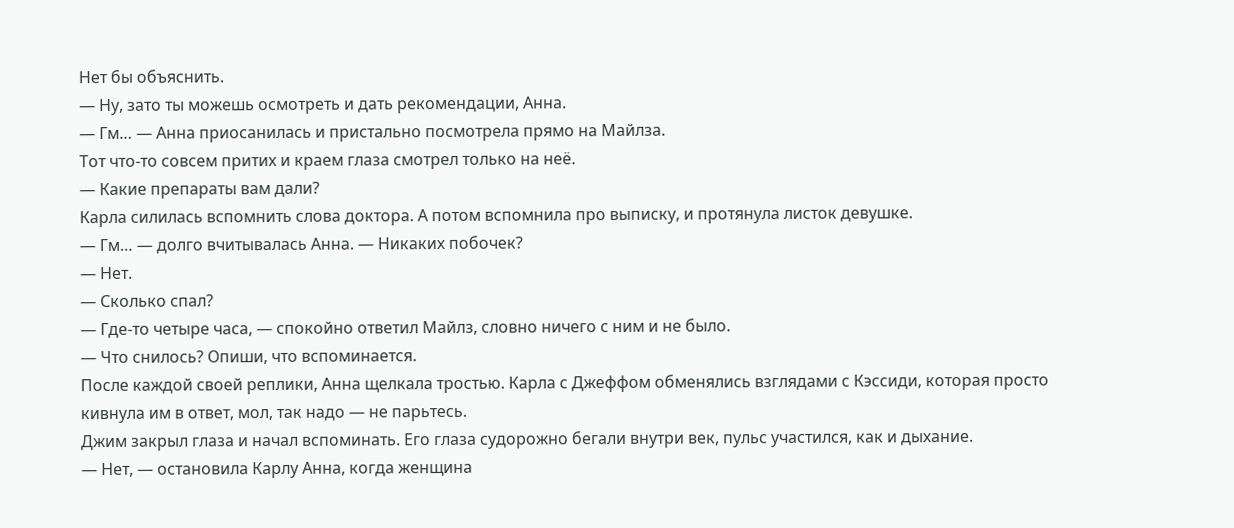Нет бы объяснить.
— Ну, зато ты можешь осмотреть и дать рекомендации, Анна.
— Гм… — Анна приосанилась и пристально посмотрела прямо на Майлза.
Тот что-то совсем притих и краем глаза смотрел только на неё.
— Какие препараты вам дали?
Карла силилась вспомнить слова доктора. А потом вспомнила про выписку, и протянула листок девушке.
— Гм… — долго вчитывалась Анна. — Никаких побочек?
— Нет.
— Сколько спал?
— Где-то четыре часа, — спокойно ответил Майлз, словно ничего с ним и не было.
— Что снилось? Опиши, что вспоминается.
После каждой своей реплики, Анна щелкала тростью. Карла с Джеффом обменялись взглядами с Кэссиди, которая просто кивнула им в ответ, мол, так надо — не парьтесь.
Джим закрыл глаза и начал вспоминать. Его глаза судорожно бегали внутри век, пульс участился, как и дыхание.
— Нет, — остановила Карлу Анна, когда женщина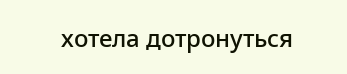хотела дотронуться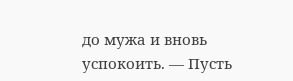до мужа и вновь успокоить. — Пусть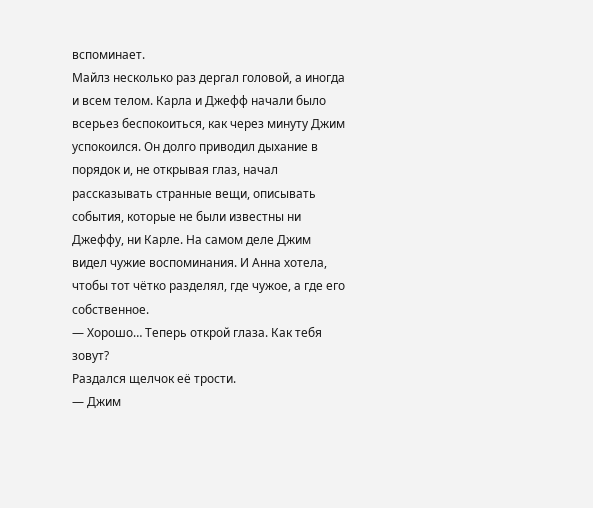вспоминает.
Майлз несколько раз дергал головой, а иногда и всем телом. Карла и Джефф начали было всерьез беспокоиться, как через минуту Джим успокоился. Он долго приводил дыхание в порядок и, не открывая глаз, начал рассказывать странные вещи, описывать события, которые не были известны ни Джеффу, ни Карле. На самом деле Джим видел чужие воспоминания. И Анна хотела, чтобы тот чётко разделял, где чужое, а где его собственное.
— Хорошо… Теперь открой глаза. Как тебя зовут?
Раздался щелчок её трости.
— Джим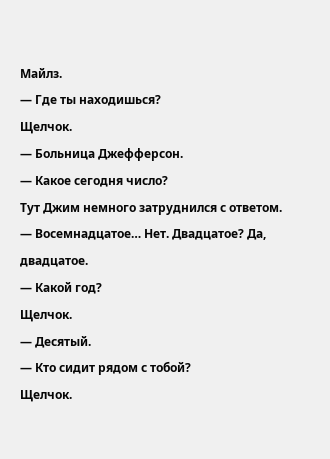Майлз.
— Где ты находишься?
Щелчок.
— Больница Джефферсон.
— Какое сегодня число?
Тут Джим немного затруднился с ответом.
— Восемнадцатое… Нет. Двадцатое? Да, двадцатое.
— Какой год?
Щелчок.
— Десятый.
— Кто сидит рядом с тобой?
Щелчок.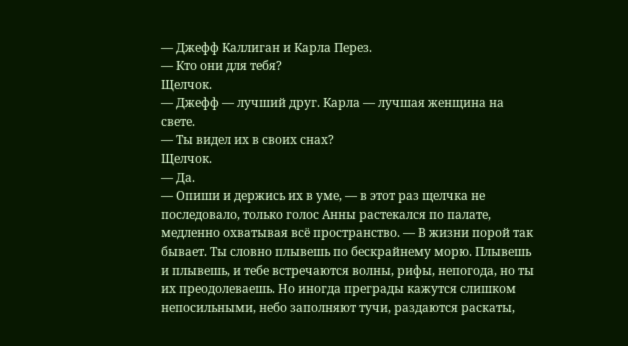— Джефф Каллиган и Карла Перез.
— Кто они для тебя?
Щелчок.
— Джефф — лучший друг. Карла — лучшая женщина на свете.
— Ты видел их в своих снах?
Щелчок.
— Да.
— Опиши и держись их в уме, — в этот раз щелчка не последовало, только голос Анны растекался по палате, медленно охватывая всё пространство. — В жизни порой так бывает. Ты словно плывешь по бескрайнему морю. Плывешь и плывешь, и тебе встречаются волны, рифы, непогода, но ты их преодолеваешь. Но иногда преграды кажутся слишком непосильными, небо заполняют тучи, раздаются раскаты,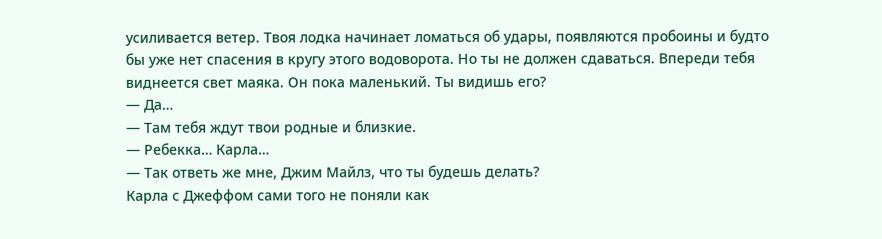усиливается ветер. Твоя лодка начинает ломаться об удары, появляются пробоины и будто бы уже нет спасения в кругу этого водоворота. Но ты не должен сдаваться. Впереди тебя виднеется свет маяка. Он пока маленький. Ты видишь его?
— Да…
— Там тебя ждут твои родные и близкие.
— Ребекка… Карла…
— Так ответь же мне, Джим Майлз, что ты будешь делать?
Карла с Джеффом сами того не поняли как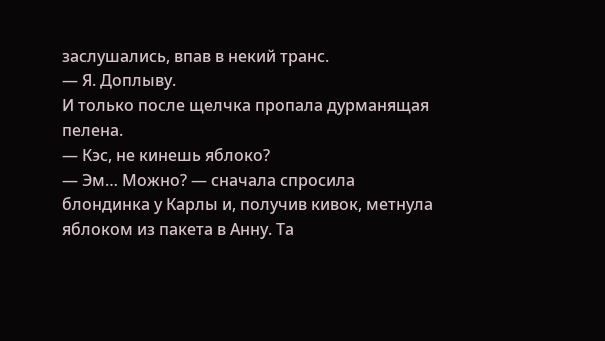заслушались, впав в некий транс.
— Я. Доплыву.
И только после щелчка пропала дурманящая пелена.
— Кэс, не кинешь яблоко?
— Эм… Можно? — сначала спросила блондинка у Карлы и, получив кивок, метнула яблоком из пакета в Анну. Та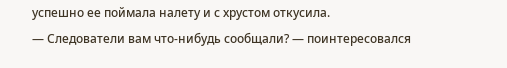успешно ее поймала налету и с хрустом откусила.
— Следователи вам что-нибудь сообщали? — поинтересовался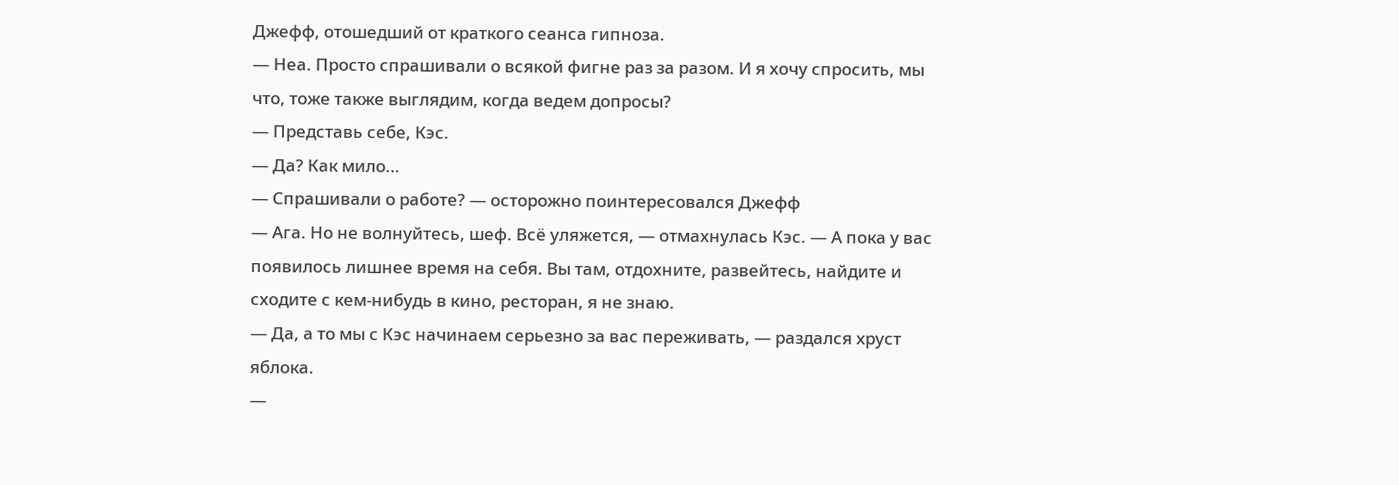Джефф, отошедший от краткого сеанса гипноза.
— Неа. Просто спрашивали о всякой фигне раз за разом. И я хочу спросить, мы что, тоже также выглядим, когда ведем допросы?
— Представь себе, Кэс.
— Да? Как мило…
— Спрашивали о работе? — осторожно поинтересовался Джефф
— Ага. Но не волнуйтесь, шеф. Всё уляжется, — отмахнулась Кэс. — А пока у вас появилось лишнее время на себя. Вы там, отдохните, развейтесь, найдите и сходите с кем-нибудь в кино, ресторан, я не знаю.
— Да, а то мы с Кэс начинаем серьезно за вас переживать, — раздался хруст яблока.
—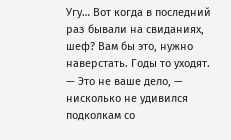Угу… Вот когда в последний раз бывали на свиданиях, шеф? Вам бы это, нужно наверстать. Годы то уходят.
— Это не ваше дело, — нисколько не удивился подколкам со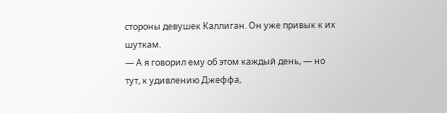стороны девушек Каллиган. Он уже привык к их шуткам.
— А я говорил ему об этом каждый день, — но тут, к удивлению Джеффа,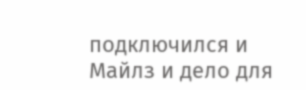подключился и Майлз и дело для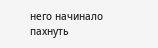него начинало пахнуть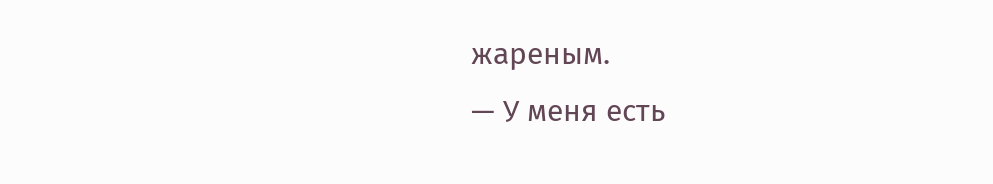жареным.
— У меня есть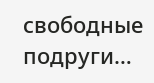свободные подруги…